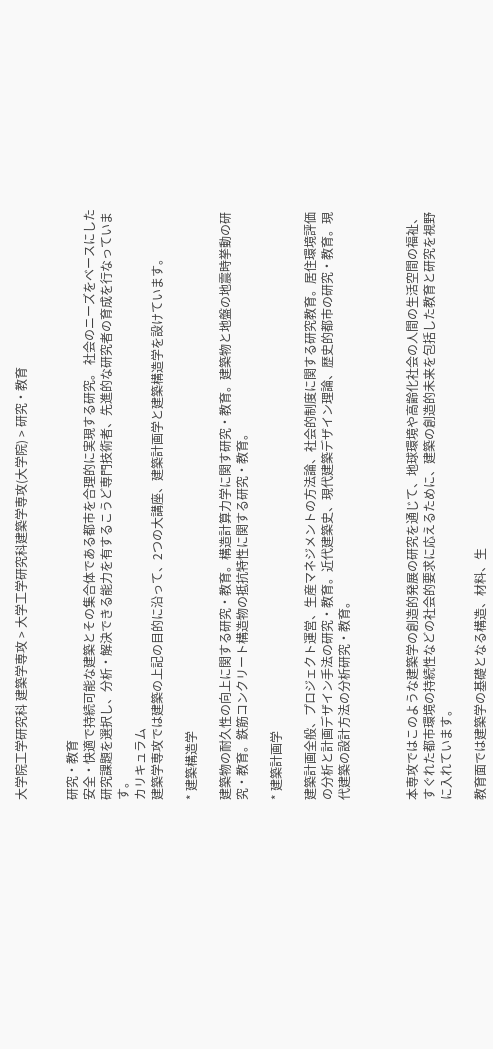大学院工学研究科 建築学専攻 > 大学工学研究科建築学専攻(大学院) > 研究・教育


研究・教育
安全・快適で持続可能な建築とその集合体である都市を合理的に実現する研究。 社会のニーズをベースにした研究課題を選択し、分析・解決できる能力を有するこうど専門技術者、先進的な研究者の育成を行なっています。
カリキュラム
建築学専攻では建築の上記の目的に沿って、2つの大講座、建築計画学と建築構造学を設けています。

* 建築構造学

建築物の耐久性の向上に関する研究・教育。構造計算力学に関す研究・教育。建築物と地盤の地震時挙動の研究・教育。鉄筋コンクリート構造物の抵抗特性に関する研究・教育。

* 建築計画学

建築計画全般、プロジェクト運営、生産マネジメントの方法論、社会的制度に関する研究教育。居住環境評価の分析と計画デザイン手法の研究・教育。近代建築史、現代建築デザイン理論、歴史的都市の研究・教育。現代建築の設計方法の分析研究・教育。



本専攻ではこのような建築学の創造的発展の研究を通じて、地球環境や高齢化社会の人間の生活空間の福祉、すぐれた都市環境の持続性などの社会的要求に応えるために、建築の創造的未来を包括した教育と研究を視野に入れています。

教育面では建築学の基礎となる構造、材料、生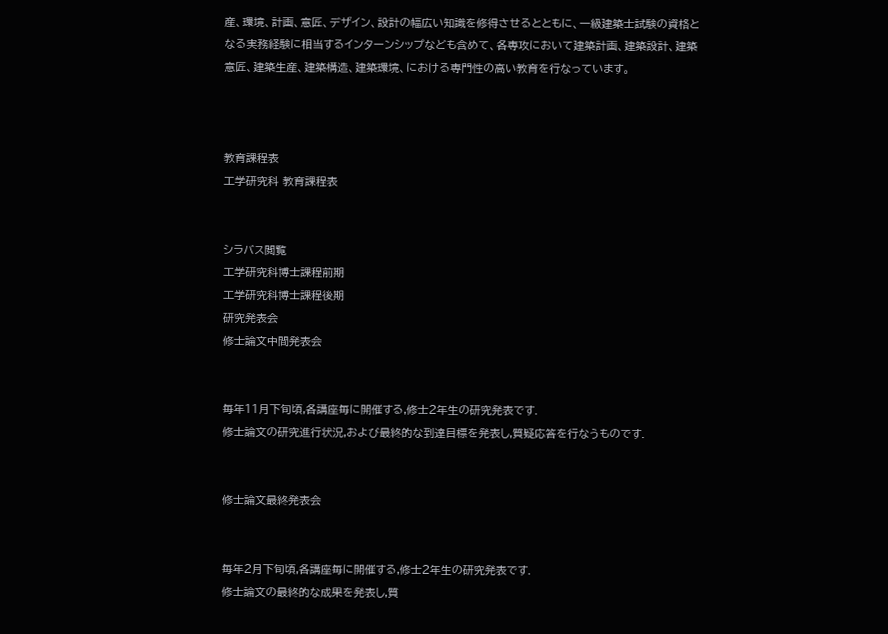産、環境、計画、意匠、デザイン、設計の幅広い知識を修得させるとともに、一級建築士試験の資格となる実務経験に相当するインターンシップなども含めて、各専攻において建築計画、建築設計、建築意匠、建築生産、建築構造、建築環境、における専門性の高い教育を行なっています。



教育課程表
工学研究科 教育課程表


シラバス閲覧
工学研究科博士課程前期
工学研究科博士課程後期
研究発表会
修士論文中間発表会


毎年11月下旬頃,各講座毎に開催する,修士2年生の研究発表です.
修士論文の研究進行状況,および最終的な到達目標を発表し,質疑応答を行なうものです.


修士論文最終発表会


毎年2月下旬頃,各講座毎に開催する,修士2年生の研究発表です.
修士論文の最終的な成果を発表し,質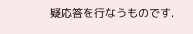疑応答を行なうものです.